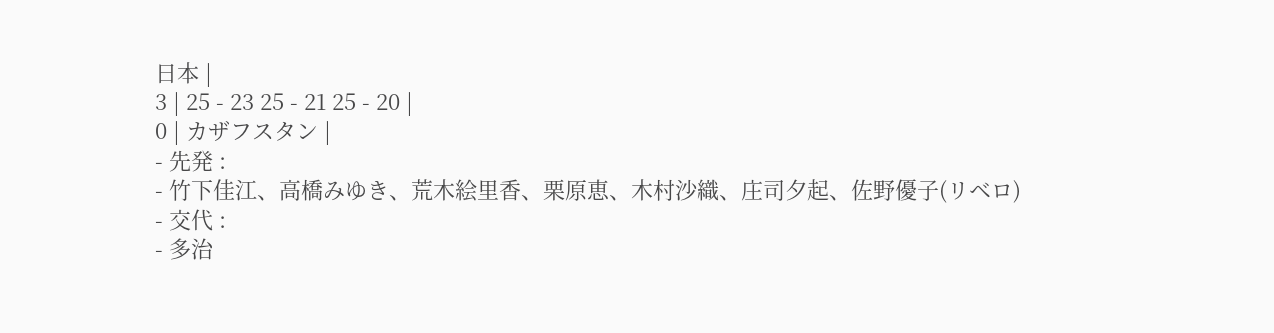日本 |
3 | 25 - 23 25 - 21 25 - 20 |
0 | カザフスタン |
- 先発 :
- 竹下佳江、高橋みゆき、荒木絵里香、栗原恵、木村沙織、庄司夕起、佐野優子(リベロ)
- 交代 :
- 多治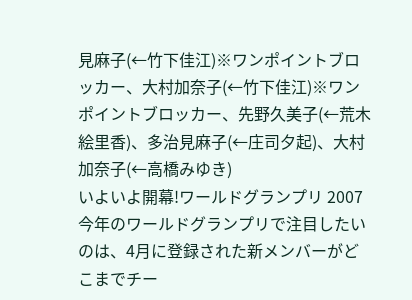見麻子(←竹下佳江)※ワンポイントブロッカー、大村加奈子(←竹下佳江)※ワンポイントブロッカー、先野久美子(←荒木絵里香)、多治見麻子(←庄司夕起)、大村加奈子(←高橋みゆき)
いよいよ開幕!ワールドグランプリ 2007
今年のワールドグランプリで注目したいのは、4月に登録された新メンバーがどこまでチー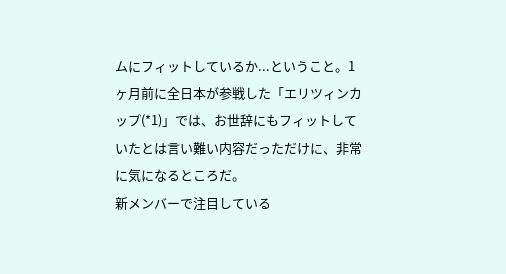ムにフィットしているか...ということ。1ヶ月前に全日本が参戦した「エリツィンカップ(*1)」では、お世辞にもフィットしていたとは言い難い内容だっただけに、非常に気になるところだ。
新メンバーで注目している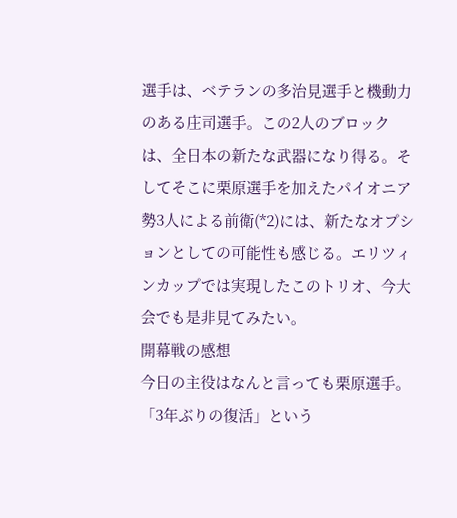選手は、ベテランの多治見選手と機動力のある庄司選手。この2人のブロックは、全日本の新たな武器になり得る。そしてそこに栗原選手を加えたパイオニア勢3人による前衛(*2)には、新たなオプションとしての可能性も感じる。エリツィンカップでは実現したこのトリオ、今大会でも是非見てみたい。
開幕戦の感想
今日の主役はなんと言っても栗原選手。
「3年ぶりの復活」という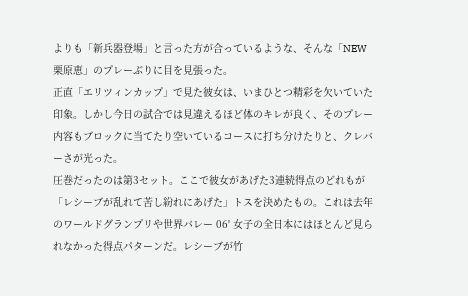よりも「新兵器登場」と言った方が合っているような、そんな「NEW 栗原恵」のプレーぶりに目を見張った。
正直「エリツィンカップ」で見た彼女は、いまひとつ精彩を欠いていた印象。しかし今日の試合では見違えるほど体のキレが良く、そのプレー内容もブロックに当てたり空いているコースに打ち分けたりと、クレバーさが光った。
圧巻だったのは第3セット。ここで彼女があげた3連続得点のどれもが「レシーブが乱れて苦し紛れにあげた」トスを決めたもの。これは去年のワールドグランプリや世界バレー 06' 女子の全日本にはほとんど見られなかった得点パターンだ。レシーブが竹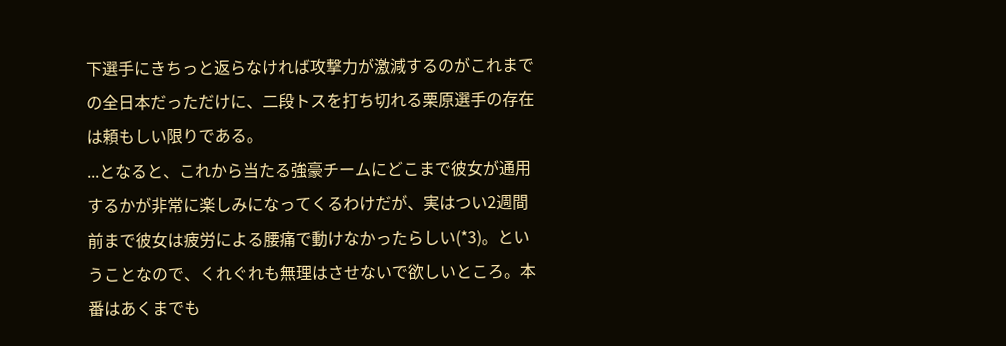下選手にきちっと返らなければ攻撃力が激減するのがこれまでの全日本だっただけに、二段トスを打ち切れる栗原選手の存在は頼もしい限りである。
...となると、これから当たる強豪チームにどこまで彼女が通用するかが非常に楽しみになってくるわけだが、実はつい2週間前まで彼女は疲労による腰痛で動けなかったらしい(*3)。ということなので、くれぐれも無理はさせないで欲しいところ。本番はあくまでも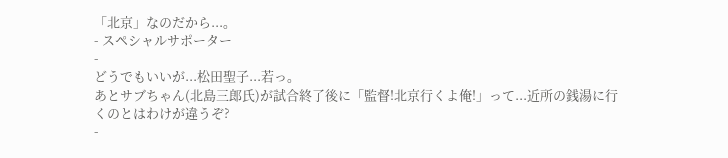「北京」なのだから...。
- スペシャルサポーター
-
どうでもいいが...松田聖子...若っ。
あとサブちゃん(北島三郎氏)が試合終了後に「監督!北京行くよ俺!」って...近所の銭湯に行くのとはわけが違うぞ?
-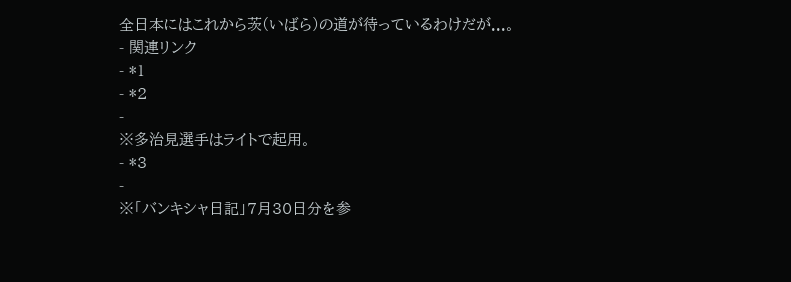全日本にはこれから茨(いばら)の道が待っているわけだが...。
- 関連リンク
- *1
- *2
-
※多治見選手はライトで起用。
- *3
-
※「バンキシャ日記」7月30日分を参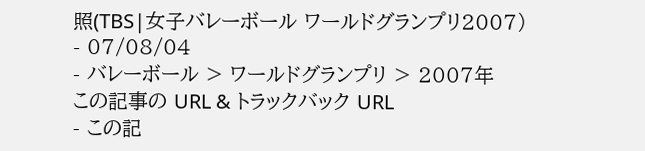照(TBS|女子バレーボール ワールドグランプリ2007)
- 07/08/04
- バレーボール > ワールドグランプリ > 2007年
この記事の URL & トラックバック URL
- この記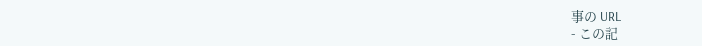事の URL
- この記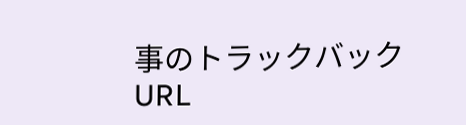事のトラックバック URL